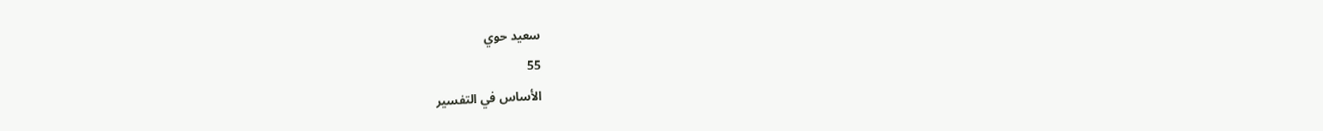سعيد حوي
55
الأساس في التفسير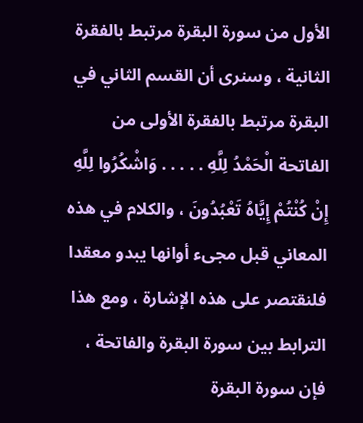الأول من سورة البقرة مرتبط بالفقرة الثانية ، وسنرى أن القسم الثاني في البقرة مرتبط بالفقرة الأولى من الفاتحة الْحَمْدُ لِلَّهِ . . . . . وَاشْكُرُوا لِلَّهِ إِنْ كُنْتُمْ إِيَّاهُ تَعْبُدُونَ ، والكلام في هذه المعاني قبل مجىء أوانها يبدو معقدا فلنقتصر على هذه الإشارة ، ومع هذا الترابط بين سورة البقرة والفاتحة ، فإن سورة البقرة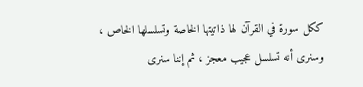ككل سورة في القرآن لها ذاتيتها الخاصة وتسلسلها الخاص ، وسنرى أنه تسلسل عجيب معجز ، ثم إننا سنرى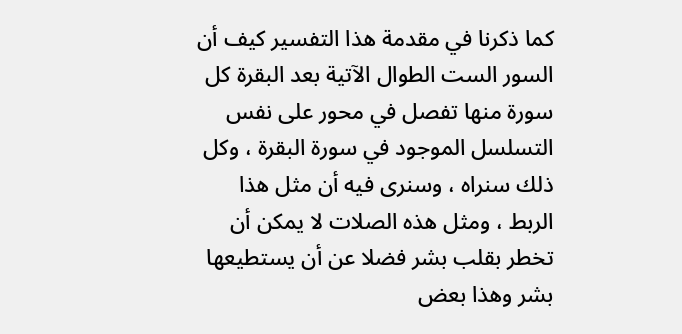كما ذكرنا في مقدمة هذا التفسير كيف أن السور الست الطوال الآتية بعد البقرة كل سورة منها تفصل في محور على نفس التسلسل الموجود في سورة البقرة ، وكل ذلك سنراه ، وسنرى فيه أن مثل هذا الربط ، ومثل هذه الصلات لا يمكن أن تخطر بقلب بشر فضلا عن أن يستطيعها بشر وهذا بعض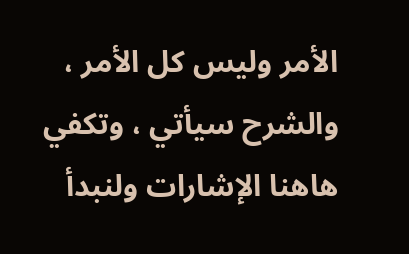الأمر وليس كل الأمر ، والشرح سيأتي ، وتكفي هاهنا الإشارات ولنبدأ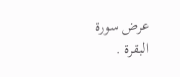عرض سورة البقرة .